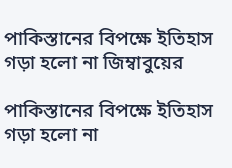পাকিস্তানের বিপক্ষে ইতিহাস গড়া হলো না জিম্বাবুয়ের

পাকিস্তানের বিপক্ষে ইতিহাস গড়া হলো না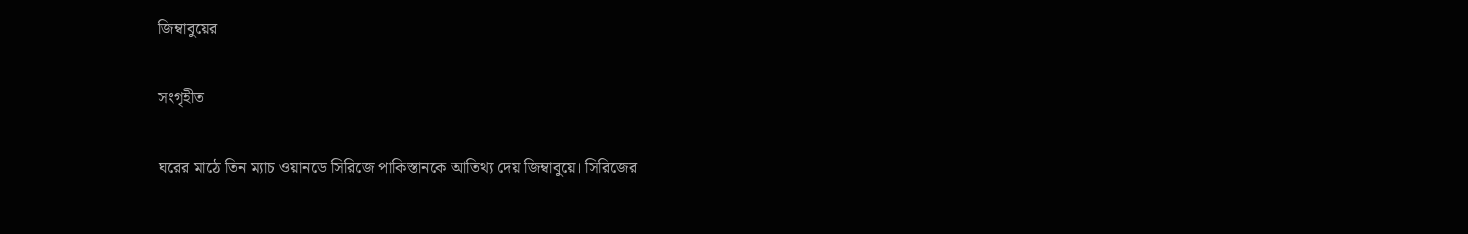জিম্বাবুয়ের

সংগৃহীত

ঘরের মাঠে তিন ম্যাচ ওয়ানডে সিরিজে পাকিস্তানকে আতিথ্য দেয় জিম্বাবুয়ে। সিরিজের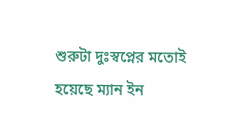শুরুটা দুঃস্বপ্নের মতোই হয়েছে ম্যান ইন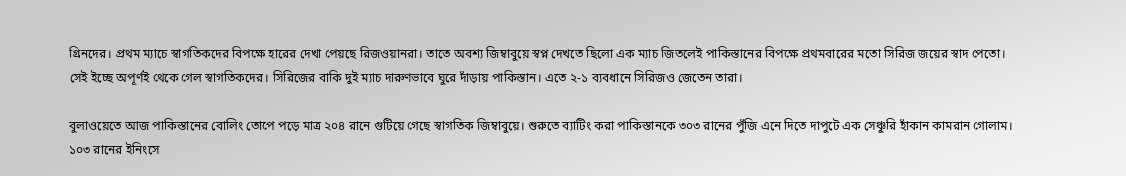গ্রিনদের। প্রথম ম্যাচে স্বাগতিকদের বিপক্ষে হারের দেখা পেয়ছে রিজওয়ানরা। তাতে অবশ্য জিম্বাবুয়ে স্বপ্ন দেখতে ছিলো এক ম্যাচ জিতলেই পাকিস্তানের বিপক্ষে প্রথমবারের মতো সিরিজ জয়ের স্বাদ পেতো। সেই ইচ্ছে অপূর্ণই থেকে গেল স্বাগতিকদের। সিরিজের বাকি দুই ম্যাচ দারুণভাবে ঘুরে দাঁড়ায় পাকিস্তান। এতে ২-১ ব্যবধানে সিরিজও জেতেন তারা।

বুলাওয়েতে আজ পাকিস্তানের বোলিং তোপে পড়ে মাত্র ২০৪ রানে গুটিয়ে গেছে স্বাগতিক জিম্বাবুয়ে। শুরুতে ব্যাটিং করা পাকিস্তানকে ৩০৩ রানের পুঁজি এনে দিতে দাপুটে এক সেঞ্চুরি হাঁকান কামরান গোলাম। ১০৩ রানের ইনিংসে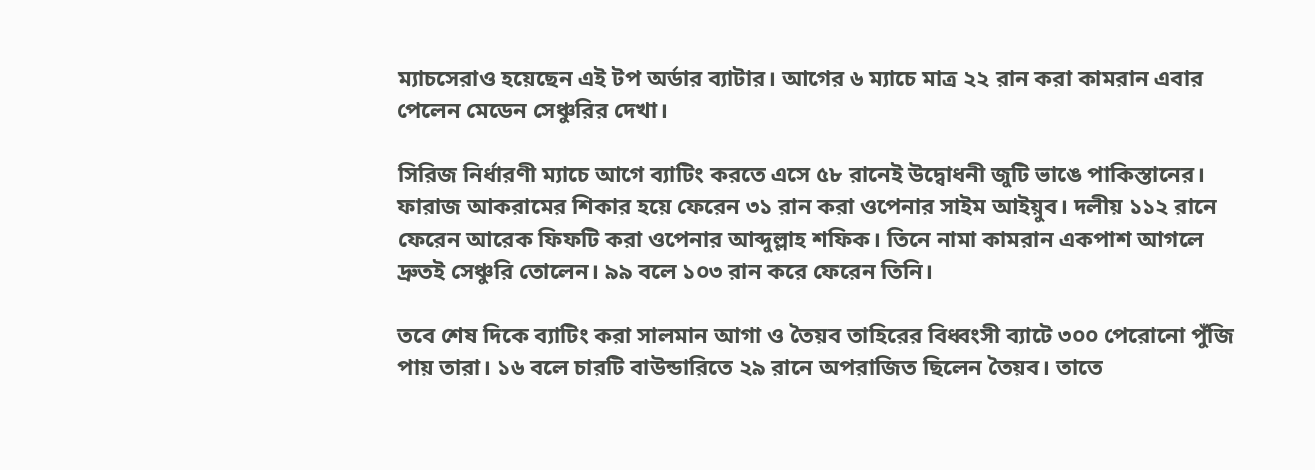ম্যাচসেরাও হয়েছেন এই টপ অর্ডার ব্যাটার। আগের ৬ ম্যাচে মাত্র ২২ রান করা কামরান এবার পেলেন মেডেন সেঞ্চুরির দেখা।

সিরিজ নির্ধারণী ম্যাচে আগে ব্যাটিং করতে এসে ৫৮ রানেই উদ্বোধনী জুটি ভাঙে পাকিস্তানের। ফারাজ আকরামের শিকার হয়ে ফেরেন ৩১ রান করা ওপেনার সাইম আইয়ুব। দলীয় ১১২ রানে ফেরেন আরেক ফিফটি করা ওপেনার আব্দুল্লাহ শফিক। তিনে নামা কামরান একপাশ আগলে দ্রুতই সেঞ্চুরি তোলেন। ৯৯ বলে ১০৩ রান করে ফেরেন তিনি।

তবে শেষ দিকে ব্যাটিং করা সালমান আগা ও তৈয়ব তাহিরের বিধ্বংসী ব্যাটে ৩০০ পেরোনো পুঁজি পায় তারা। ১৬ বলে চারটি বাউন্ডারিতে ২৯ রানে অপরাজিত ছিলেন তৈয়ব। তাতে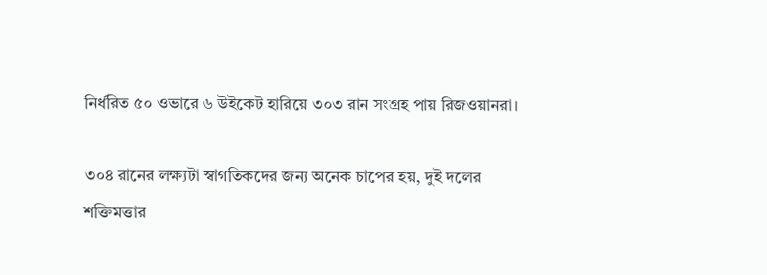নির্ধরিত ৫০ ওভারে ৬ উইকেট হারিয়ে ৩০৩ রান সংগ্রহ পায় রিজওয়ানরা।

৩০৪ রানের লক্ষ্যটা স্বাগতিকদের জন্য অনেক চাপের হয়, দুই দলের শক্তিমত্তার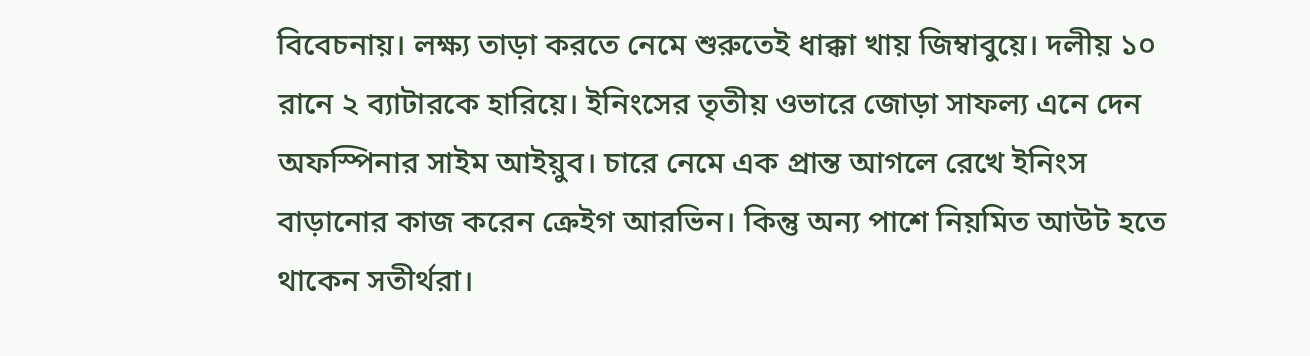বিবেচনায়। লক্ষ্য তাড়া করতে নেমে শুরুতেই ধাক্কা খায় জিম্বাবুয়ে। দলীয় ১০ রানে ২ ব্যাটারকে হারিয়ে। ইনিংসের তৃতীয় ওভারে জোড়া সাফল্য এনে দেন অফস্পিনার সাইম আইয়ুব। চারে নেমে এক প্রান্ত আগলে রেখে ইনিংস বাড়ানোর কাজ করেন ক্রেইগ আরভিন। কিন্তু অন্য পাশে নিয়মিত আউট হতে থাকেন সতীর্থরা।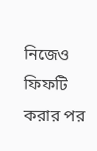নিজেও ফিফটি করার পর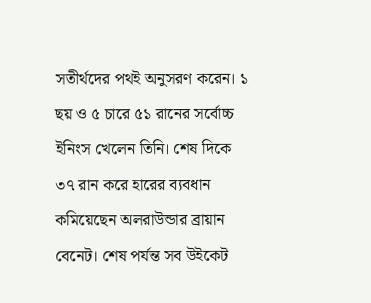সতীর্থদের পথই অনুসরণ করেন। ১ ছয় ও ৫ চারে ৫১ রানের সর্বোচ্চ ইনিংস খেলেন তিনি। শেষ দিকে ৩৭ রান করে হারের ব্যবধান কমিয়েছেন অলরাউন্ডার ব্রায়ান বেনেট। শেষ পর্যন্ত সব উইকেট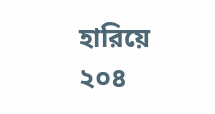হারিয়ে ২০৪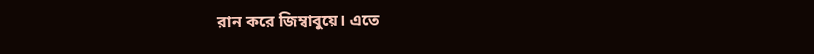রান করে জিম্বাবুয়ে। এতে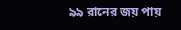৯৯ রানের জয় পায়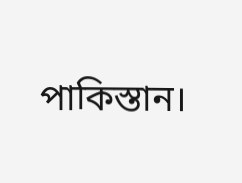পাকিস্তান।